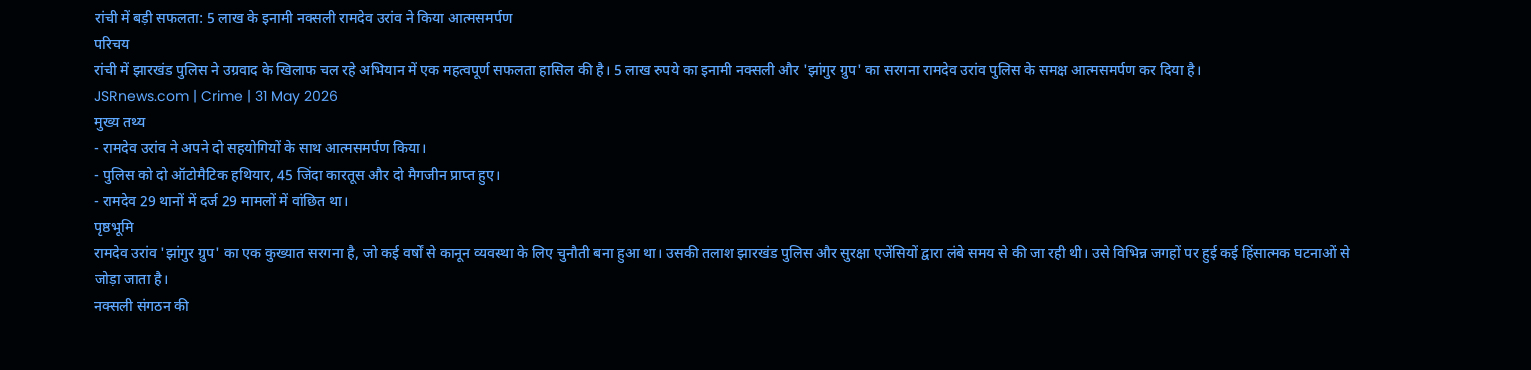रांची में बड़ी सफलता: 5 लाख के इनामी नक्सली रामदेव उरांव ने किया आत्मसमर्पण
परिचय
रांची में झारखंड पुलिस ने उग्रवाद के खिलाफ चल रहे अभियान में एक महत्वपूर्ण सफलता हासिल की है। 5 लाख रुपये का इनामी नक्सली और 'झांगुर ग्रुप' का सरगना रामदेव उरांव पुलिस के समक्ष आत्मसमर्पण कर दिया है।
JSRnews.com | Crime | 31 May 2026
मुख्य तथ्य
- रामदेव उरांव ने अपने दो सहयोगियों के साथ आत्मसमर्पण किया।
- पुलिस को दो ऑटोमैटिक हथियार, 45 जिंदा कारतूस और दो मैगजीन प्राप्त हुए।
- रामदेव 29 थानों में दर्ज 29 मामलों में वांछित था।
पृष्ठभूमि
रामदेव उरांव 'झांगुर ग्रुप' का एक कुख्यात सरगना है, जो कई वर्षों से कानून व्यवस्था के लिए चुनौती बना हुआ था। उसकी तलाश झारखंड पुलिस और सुरक्षा एजेंसियों द्वारा लंबे समय से की जा रही थी। उसे विभिन्न जगहों पर हुई कई हिंसात्मक घटनाओं से जोड़ा जाता है।
नक्सली संगठन की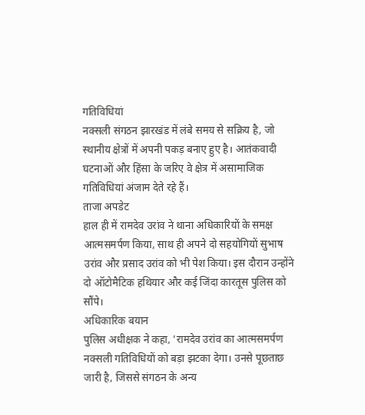गतिविधियां
नक्सली संगठन झारखंड में लंबे समय से सक्रिय है, जो स्थानीय क्षेत्रों में अपनी पकड़ बनाए हुए है। आतंकवादी घटनाओं और हिंसा के जरिए वे क्षेत्र में असामाजिक गतिविधियां अंजाम देते रहे हैं।
ताजा अपडेट
हाल ही में रामदेव उरांव ने थाना अधिकारियों के समक्ष आत्मसमर्पण किया, साथ ही अपने दो सहयोगियों सुभाष उरांव और प्रसाद उरांव को भी पेश किया। इस दौरान उन्होंने दो ऑटोमैटिक हथियार और कई जिंदा कारतूस पुलिस को सौंपे।
अधिकारिक बयान
पुलिस अधीक्षक ने कहा, 'रामदेव उरांव का आत्मसमर्पण नक्सली गतिविधियों को बड़ा झटका देगा। उनसे पूछताछ जारी है, जिससे संगठन के अन्य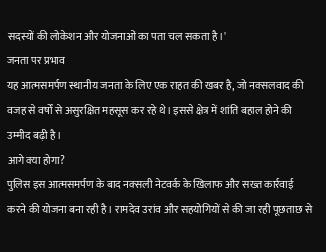सदस्यों की लोकेशन और योजनाओं का पता चल सकता है।'
जनता पर प्रभाव
यह आत्मसमर्पण स्थानीय जनता के लिए एक राहत की खबर है, जो नक्सलवाद की वजह से वर्षों से असुरक्षित महसूस कर रहे थे। इससे क्षेत्र में शांति बहाल होने की उम्मीद बढ़ी है।
आगे क्या होगा?
पुलिस इस आत्मसमर्पण के बाद नक्सली नेटवर्क के खिलाफ और सख्त कार्रवाई करने की योजना बना रही है। रामदेव उरांव और सहयोगियों से की जा रही पूछताछ से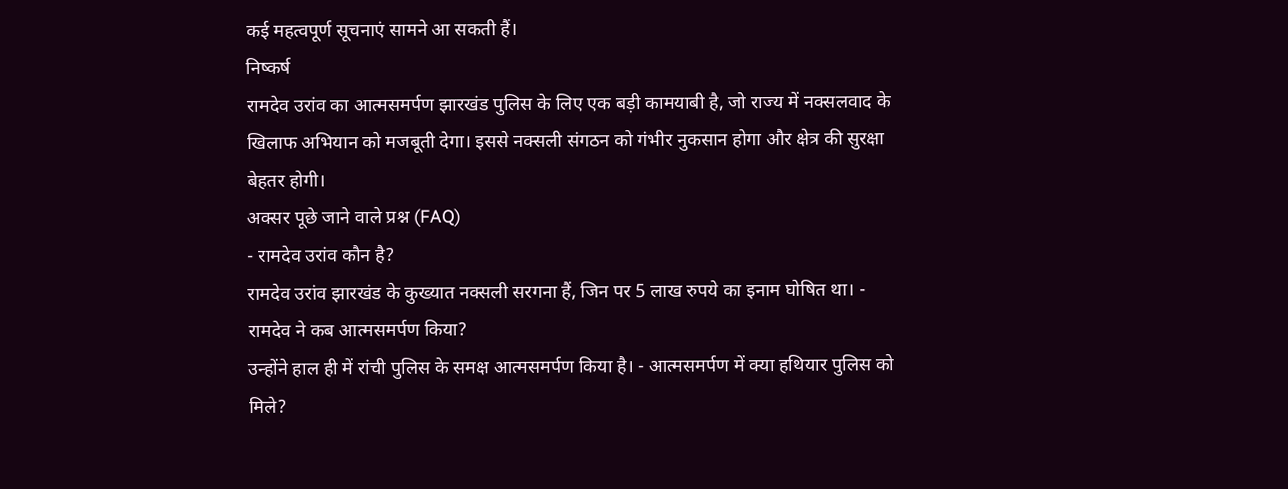कई महत्वपूर्ण सूचनाएं सामने आ सकती हैं।
निष्कर्ष
रामदेव उरांव का आत्मसमर्पण झारखंड पुलिस के लिए एक बड़ी कामयाबी है, जो राज्य में नक्सलवाद के खिलाफ अभियान को मजबूती देगा। इससे नक्सली संगठन को गंभीर नुकसान होगा और क्षेत्र की सुरक्षा बेहतर होगी।
अक्सर पूछे जाने वाले प्रश्न (FAQ)
- रामदेव उरांव कौन है?
रामदेव उरांव झारखंड के कुख्यात नक्सली सरगना हैं, जिन पर 5 लाख रुपये का इनाम घोषित था। - रामदेव ने कब आत्मसमर्पण किया?
उन्होंने हाल ही में रांची पुलिस के समक्ष आत्मसमर्पण किया है। - आत्मसमर्पण में क्या हथियार पुलिस को मिले?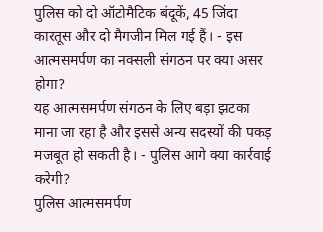पुलिस को दो ऑटोमैटिक बंदूकें, 45 जिंदा कारतूस और दो मैगजीन मिल गई हैं। - इस आत्मसमर्पण का नक्सली संगठन पर क्या असर होगा?
यह आत्मसमर्पण संगठन के लिए बड़ा झटका माना जा रहा है और इससे अन्य सदस्यों की पकड़ मजबूत हो सकती है। - पुलिस आगे क्या कार्रवाई करेगी?
पुलिस आत्मसमर्पण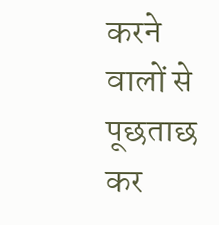करने वालों से पूछताछ कर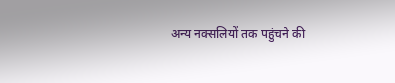अन्य नक्सलियों तक पहुंचने की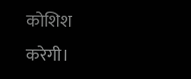कोशिश करेगी।